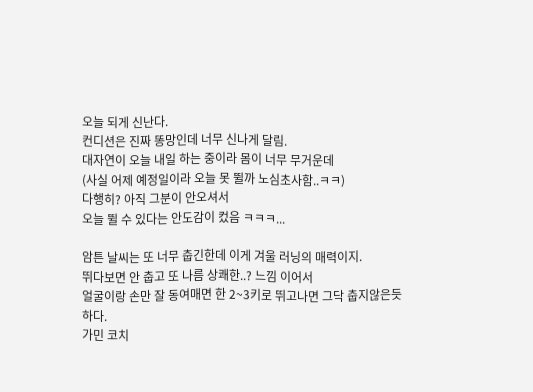오늘 되게 신난다.
컨디션은 진짜 똥망인데 너무 신나게 달림.
대자연이 오늘 내일 하는 중이라 몸이 너무 무거운데
(사실 어제 예정일이라 오늘 못 뛸까 노심초사함..ㅋㅋ)
다행히? 아직 그분이 안오셔서
오늘 뛸 수 있다는 안도감이 컸음 ㅋㅋㅋ...

암튼 날씨는 또 너무 춥긴한데 이게 겨울 러닝의 매력이지.
뛰다보면 안 춥고 또 나름 상쾌한..? 느낌 이어서
얼굴이랑 손만 잘 동여매면 한 2~3키로 뛰고나면 그닥 춥지않은듯하다.
가민 코치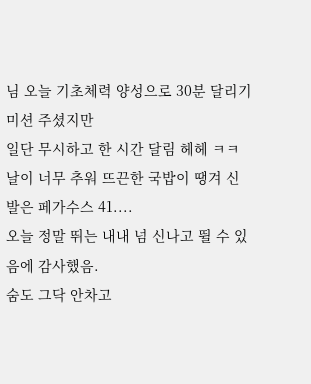님 오늘 기초체력 양성으로 30분 달리기 미션 주셨지만
일단 무시하고 한 시간 달림 헤헤 ㅋㅋ
날이 너무 추워 뜨끈한 국밥이 땡겨 신발은 페가수스 41....
오늘 정말 뛰는 내내 넘 신나고 뛸 수 있음에 감사했음.
숨도 그닥 안차고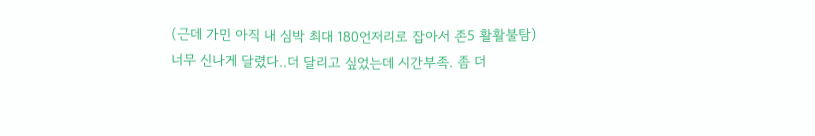(근데 가민 아직 내 심박 최대 180언저리로 잡아서 존5 활활불탐)
너무 신나게 달렸다..더 달리고 싶었는데 시간부족. 좀 더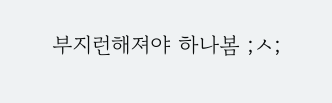부지런해져야 하나봄 ;ㅅ;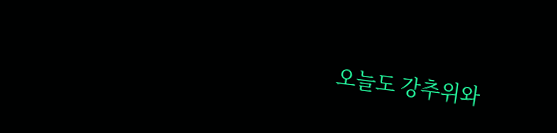오늘도 강추위와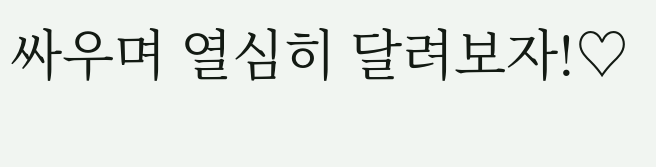싸우며 열심히 달려보자!♡